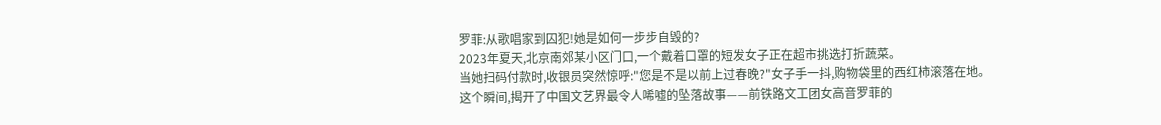罗菲:从歌唱家到囚犯!她是如何一步步自毁的?
2023年夏天,北京南郊某小区门口,一个戴着口罩的短发女子正在超市挑选打折蔬菜。
当她扫码付款时,收银员突然惊呼:"您是不是以前上过春晚?"女子手一抖,购物袋里的西红柿滚落在地。
这个瞬间,揭开了中国文艺界最令人唏嘘的坠落故事——前铁路文工团女高音罗菲的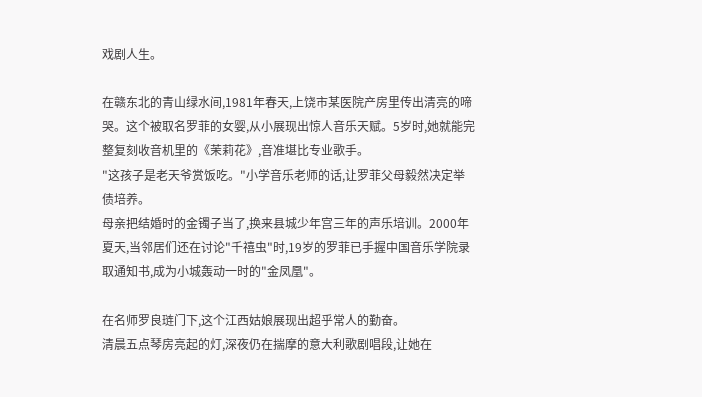戏剧人生。

在赣东北的青山绿水间,1981年春天,上饶市某医院产房里传出清亮的啼哭。这个被取名罗菲的女婴,从小展现出惊人音乐天赋。5岁时,她就能完整复刻收音机里的《茉莉花》,音准堪比专业歌手。
"这孩子是老天爷赏饭吃。"小学音乐老师的话,让罗菲父母毅然决定举债培养。
母亲把结婚时的金镯子当了,换来县城少年宫三年的声乐培训。2000年夏天,当邻居们还在讨论"千禧虫"时,19岁的罗菲已手握中国音乐学院录取通知书,成为小城轰动一时的"金凤凰"。

在名师罗良琏门下,这个江西姑娘展现出超乎常人的勤奋。
清晨五点琴房亮起的灯,深夜仍在揣摩的意大利歌剧唱段,让她在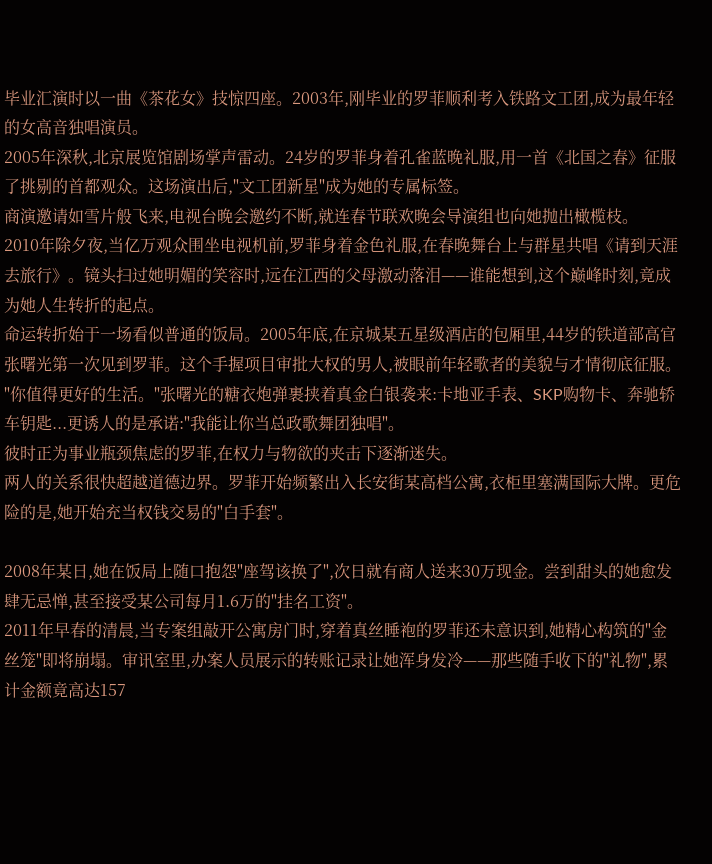毕业汇演时以一曲《茶花女》技惊四座。2003年,刚毕业的罗菲顺利考入铁路文工团,成为最年轻的女高音独唱演员。
2005年深秋,北京展览馆剧场掌声雷动。24岁的罗菲身着孔雀蓝晚礼服,用一首《北国之春》征服了挑剔的首都观众。这场演出后,"文工团新星"成为她的专属标签。
商演邀请如雪片般飞来,电视台晚会邀约不断,就连春节联欢晚会导演组也向她抛出橄榄枝。
2010年除夕夜,当亿万观众围坐电视机前,罗菲身着金色礼服,在春晚舞台上与群星共唱《请到天涯去旅行》。镜头扫过她明媚的笑容时,远在江西的父母激动落泪——谁能想到,这个巅峰时刻,竟成为她人生转折的起点。
命运转折始于一场看似普通的饭局。2005年底,在京城某五星级酒店的包厢里,44岁的铁道部高官张曙光第一次见到罗菲。这个手握项目审批大权的男人,被眼前年轻歌者的美貌与才情彻底征服。
"你值得更好的生活。"张曙光的糖衣炮弹裹挟着真金白银袭来:卡地亚手表、SKP购物卡、奔驰轿车钥匙...更诱人的是承诺:"我能让你当总政歌舞团独唱"。
彼时正为事业瓶颈焦虑的罗菲,在权力与物欲的夹击下逐渐迷失。
两人的关系很快超越道德边界。罗菲开始频繁出入长安街某高档公寓,衣柜里塞满国际大牌。更危险的是,她开始充当权钱交易的"白手套"。

2008年某日,她在饭局上随口抱怨"座驾该换了",次日就有商人送来30万现金。尝到甜头的她愈发肆无忌惮,甚至接受某公司每月1.6万的"挂名工资"。
2011年早春的清晨,当专案组敲开公寓房门时,穿着真丝睡袍的罗菲还未意识到,她精心构筑的"金丝笼"即将崩塌。审讯室里,办案人员展示的转账记录让她浑身发冷——那些随手收下的"礼物",累计金额竟高达157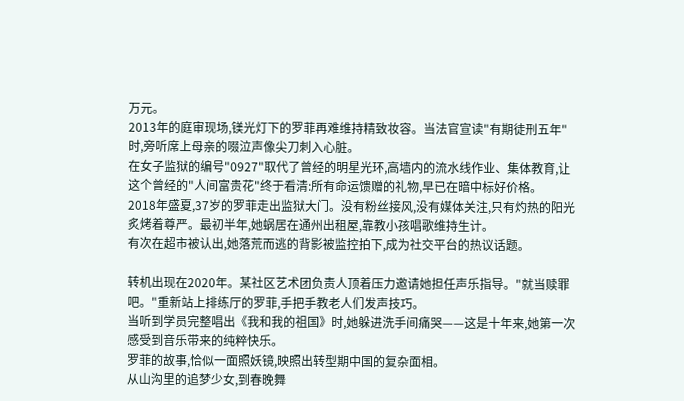万元。
2013年的庭审现场,镁光灯下的罗菲再难维持精致妆容。当法官宣读"有期徒刑五年"时,旁听席上母亲的啜泣声像尖刀刺入心脏。
在女子监狱的编号"0927"取代了曾经的明星光环,高墙内的流水线作业、集体教育,让这个曾经的"人间富贵花"终于看清:所有命运馈赠的礼物,早已在暗中标好价格。
2018年盛夏,37岁的罗菲走出监狱大门。没有粉丝接风,没有媒体关注,只有灼热的阳光炙烤着尊严。最初半年,她蜗居在通州出租屋,靠教小孩唱歌维持生计。
有次在超市被认出,她落荒而逃的背影被监控拍下,成为社交平台的热议话题。

转机出现在2020年。某社区艺术团负责人顶着压力邀请她担任声乐指导。"就当赎罪吧。"重新站上排练厅的罗菲,手把手教老人们发声技巧。
当听到学员完整唱出《我和我的祖国》时,她躲进洗手间痛哭——这是十年来,她第一次感受到音乐带来的纯粹快乐。
罗菲的故事,恰似一面照妖镜,映照出转型期中国的复杂面相。
从山沟里的追梦少女,到春晚舞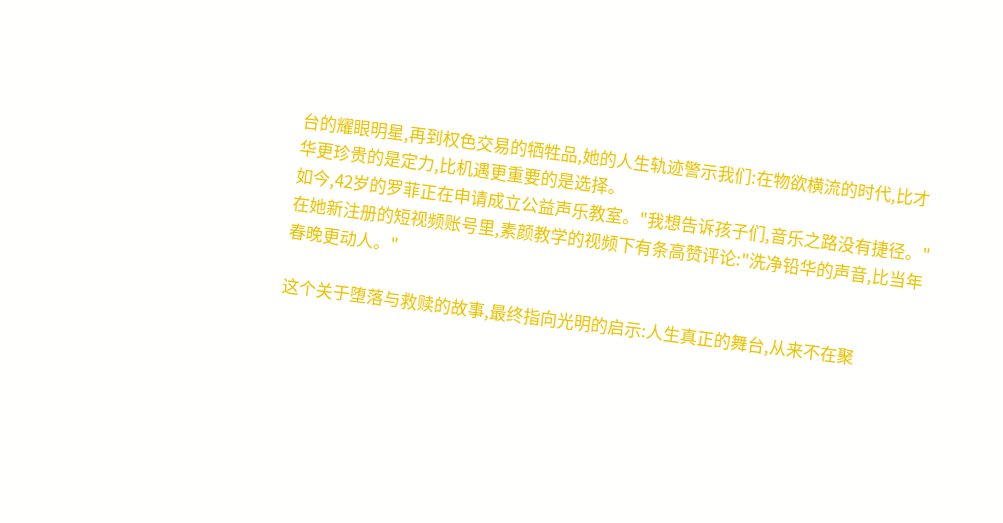台的耀眼明星,再到权色交易的牺牲品,她的人生轨迹警示我们:在物欲横流的时代,比才华更珍贵的是定力,比机遇更重要的是选择。
如今,42岁的罗菲正在申请成立公益声乐教室。"我想告诉孩子们,音乐之路没有捷径。"在她新注册的短视频账号里,素颜教学的视频下有条高赞评论:"洗净铅华的声音,比当年春晚更动人。"

这个关于堕落与救赎的故事,最终指向光明的启示:人生真正的舞台,从来不在聚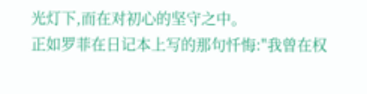光灯下,而在对初心的坚守之中。
正如罗菲在日记本上写的那句忏悔:"我曾在权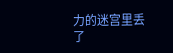力的迷宫里丢了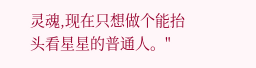灵魂,现在只想做个能抬头看星星的普通人。"